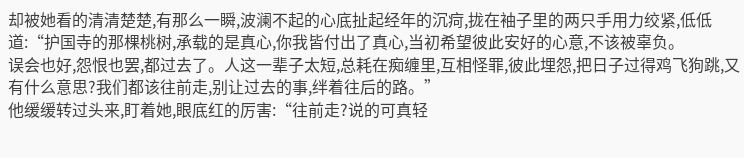却被她看的清清楚楚,有那么一瞬,波澜不起的心底扯起经年的沉疴,拢在袖子里的两只手用力绞紧,低低道:“护国寺的那棵桃树,承载的是真心,你我皆付出了真心,当初希望彼此安好的心意,不该被辜负。
误会也好,怨恨也罢,都过去了。人这一辈子太短,总耗在痴缠里,互相怪罪,彼此埋怨,把日子过得鸡飞狗跳,又有什么意思?我们都该往前走,别让过去的事,绊着往后的路。”
他缓缓转过头来,盯着她,眼底红的厉害:“往前走?说的可真轻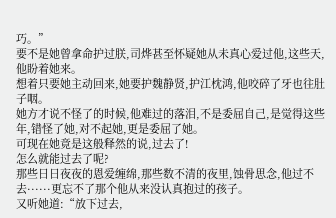巧。”
要不是她曾拿命护过朕,司烨甚至怀疑她从未真心爱过他,这些天,他盼着她来。
想着只要她主动回来,她要护魏静贤,护江枕鸿,他咬碎了牙也往肚子咽。
她方才说不怪了的时候,他难过的落泪,不是委屈自己,是觉得这些年,错怪了她,对不起她,更是委屈了她。
可现在她竟是这般释然的说,过去了!
怎么就能过去了呢?
那些日日夜夜的恩爱缠绵,那些数不清的夜里,蚀骨思念,他过不去······更忘不了那个他从来没认真抱过的孩子。
又听她道:“放下过去,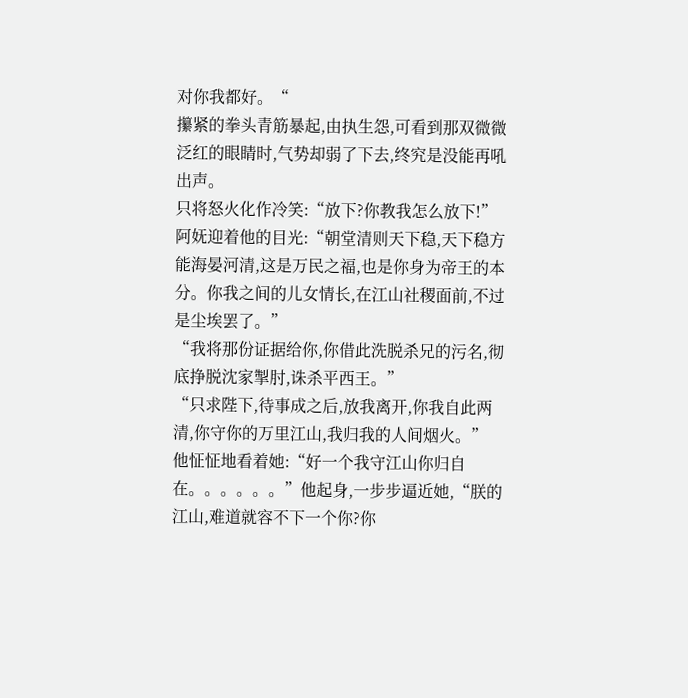对你我都好。“
攥紧的拳头青筋暴起,由执生怨,可看到那双微微泛红的眼睛时,气势却弱了下去,终究是没能再吼出声。
只将怒火化作冷笑:“放下?你教我怎么放下!”
阿妩迎着他的目光:“朝堂清则天下稳,天下稳方能海晏河清,这是万民之福,也是你身为帝王的本分。你我之间的儿女情长,在江山社稷面前,不过是尘埃罢了。”
“我将那份证据给你,你借此洗脱杀兄的污名,彻底挣脱沈家掣肘,诛杀平西王。”
“只求陛下,待事成之后,放我离开,你我自此两清,你守你的万里江山,我归我的人间烟火。”
他怔怔地看着她:“好一个我守江山你归自在。。。。。。”他起身,一步步逼近她,“朕的江山,难道就容不下一个你?你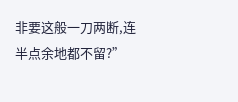非要这般一刀两断,连半点余地都不留?”